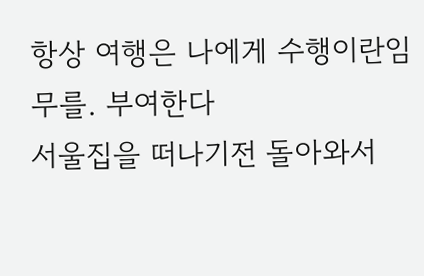항상 여행은 나에게 수행이란임무를. 부여한다
서울집을 떠나기전 돌아와서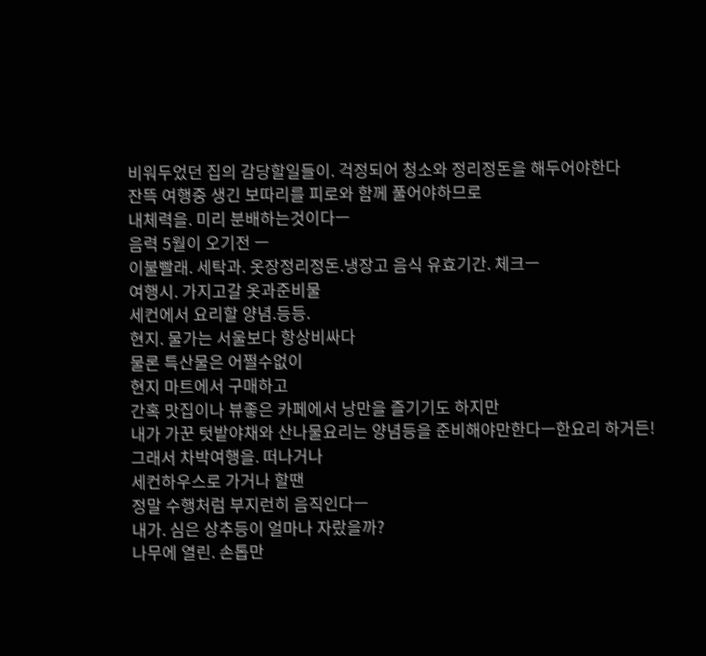비워두었던 집의 감당할일들이. 걱정되어 청소와 정리정돈을 해두어야한다
잔뜩 여행중 생긴 보따리를 피로와 함께 풀어야하므로
내체력을. 미리 분배하는것이다ㅡ
음력 5월이 오기전 ㅡ
이불빨래. 세탁과. 옷장정리정돈.냉장고 음식 유효기간. 체크ㅡ
여행시. 가지고갈 옷과준비물
세컨에서 요리할 양념.등등.
현지. 물가는 서울보다 항상비싸다
물론 특산물은 어쩔수없이
현지 마트에서 구매하고
간혹 맛집이나 뷰좋은 카페에서 낭만을 즐기기도 하지만
내가 가꾼 텃밭야채와 산나물요리는 양념등을 준비해야만한다ㅡ한요리 하거든!
그래서 차박여행을. 떠나거나
세컨하우스로 가거나 할땐
정말 수행처럼 부지런히 음직인다ㅡ
내가. 심은 상추등이 얼마나 자랐을까?
나무에 열린. 손톱만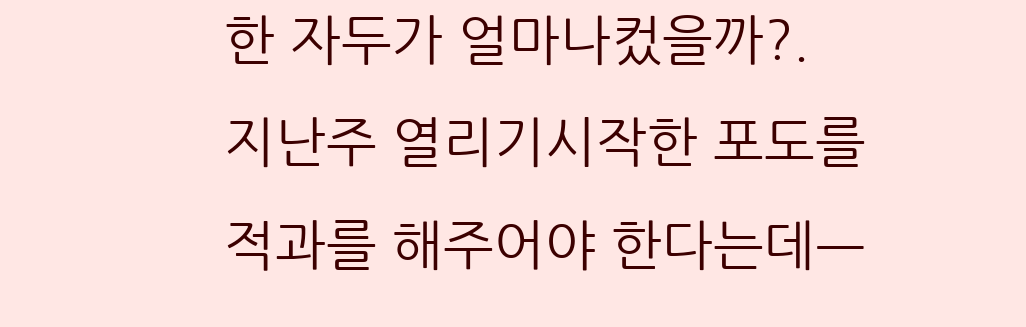한 자두가 얼마나컸을까?.
지난주 열리기시작한 포도를
적과를 해주어야 한다는데ㅡ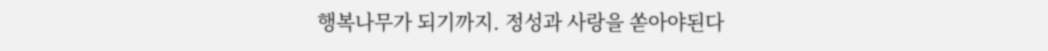행복나무가 되기까지. 정성과 사랑을 쏟아야된다